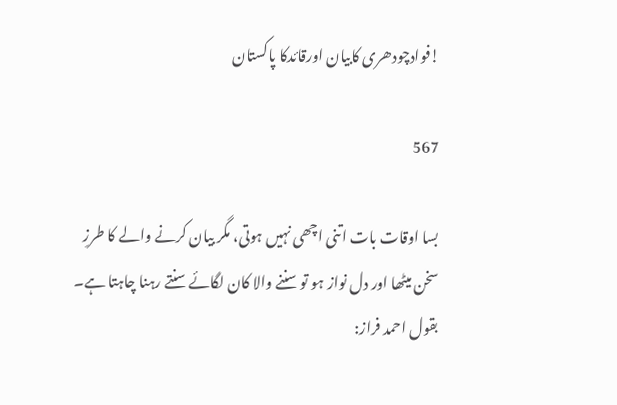!فوادچودھری کابیان اورقائدکا پاکستان

567

بسا اوقات بات اتنی اچھی نہیں ہوتی، مگر بیان کرنے والے کا طرزِ سخن میٹھا اور دل نواز ہو تو سننے والا کان لگائے سنتے رہنا چاہتا ہے۔ بقول احمد فراز: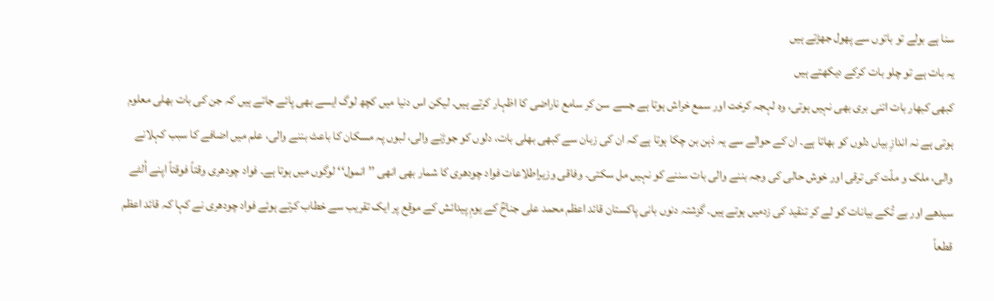سنا ہے بولے تو باتوں سے پھول جھڑتے ہیں
یہ بات ہے تو چلو بات کرکے دیکھتے ہیں
کبھی کبھار بات اتنی بری بھی نہیں ہوتی، وہ لہجہ کرخت اور سمع خراش ہوتا ہے جسے سن کر سامع ناراضی کا اظہار کرتے ہیں۔ لیکن اس دنیا میں کچھ لوگ ایسے بھی پائے جاتے ہیں کہ جن کی بات بھلی معلوم ہوتی ہے نہ اندازِ بیاں دلوں کو بھاتا ہے۔ ان کے حوالے سے یہ ذہن بن چکا ہوتا ہے کہ ان کی زبان سے کبھی بھلی بات، دلوں کو جوڑنے والی، لبوں پہ مسکان کا باعث بننے والی، علم میں اضافے کا سبب کہلانے والی، ملک و ملّت کی ترقی اور خوش حالی کی وجہ بننے والی بات سننے کو نہیں مل سکتی۔ وفاقی وزیراطلاعات فواد چودھری کا شمار بھی انھی ’’انمول‘‘ لوگوں میں ہوتا ہے۔ فواد چودھری وقتاً فوقتاً اپنے اُلٹے سیدھے اور بے تُکے بیانات کو لے کر تنقید کی زدمیں ہوتے ہیں۔ گزشتہ دنوں بانی پاکستان قائد اعظم محمد علی جناحؒ کے یومِ پیدائش کے موقع پر ایک تقریب سے خطاب کرتے ہوئے فواد چودھری نے کہا کہ قائد اعظم قطعاً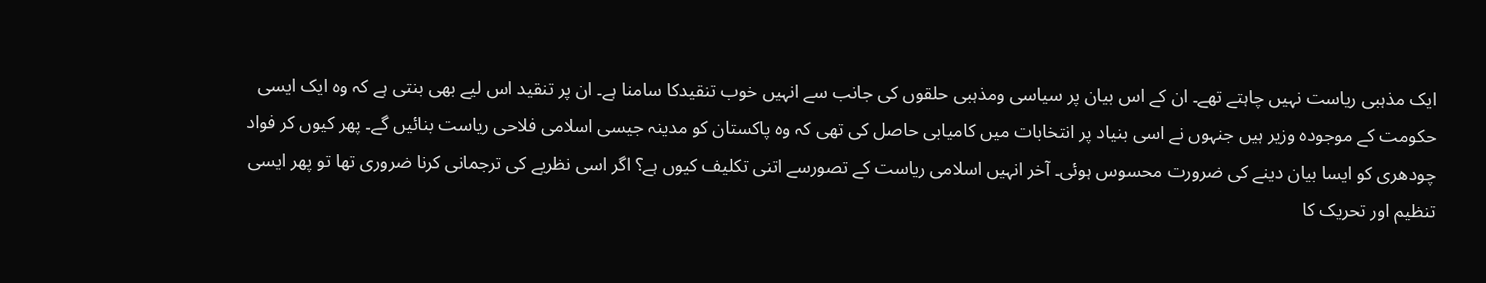ایک مذہبی ریاست نہیں چاہتے تھے۔ ان کے اس بیان پر سیاسی ومذہبی حلقوں کی جانب سے انہیں خوب تنقیدکا سامنا ہے۔ ان پر تنقید اس لیے بھی بنتی ہے کہ وہ ایک ایسی حکومت کے موجودہ وزیر ہیں جنہوں نے اسی بنیاد پر انتخابات میں کامیابی حاصل کی تھی کہ وہ پاکستان کو مدینہ جیسی اسلامی فلاحی ریاست بنائیں گے۔ پھر کیوں کر فواد چودھری کو ایسا بیان دینے کی ضرورت محسوس ہوئی۔ آخر انہیں اسلامی ریاست کے تصورسے اتنی تکلیف کیوں ہے؟ اگر اسی نظریے کی ترجمانی کرنا ضروری تھا تو پھر ایسی تنظیم اور تحریک کا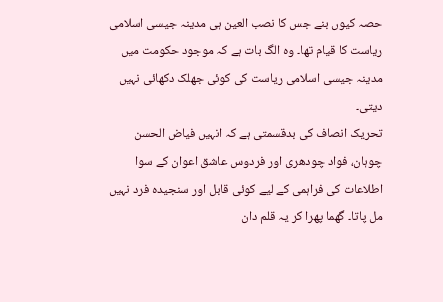حصہ کیوں بنے جس کا نصب العین ہی مدینہ جیسی اسلامی ریاست کا قیام تھا۔ وہ الگ بات ہے کہ موجود حکومت میں مدینہ جیسی اسلامی ریاست کی کوئی جھلک دکھائی نہیں دیتی۔
تحریک انصاف کی بدقسمتی ہے کہ انہیں فیاض الحسن چوہان، فواد چودھری اور فردوس عاشق اعوان کے سوا اطلاعات کی فراہمی کے لیے کوئی قابل اور سنجیدہ فرد نہیں مل پاتا۔ گھما پھرا کر یہ قلم دان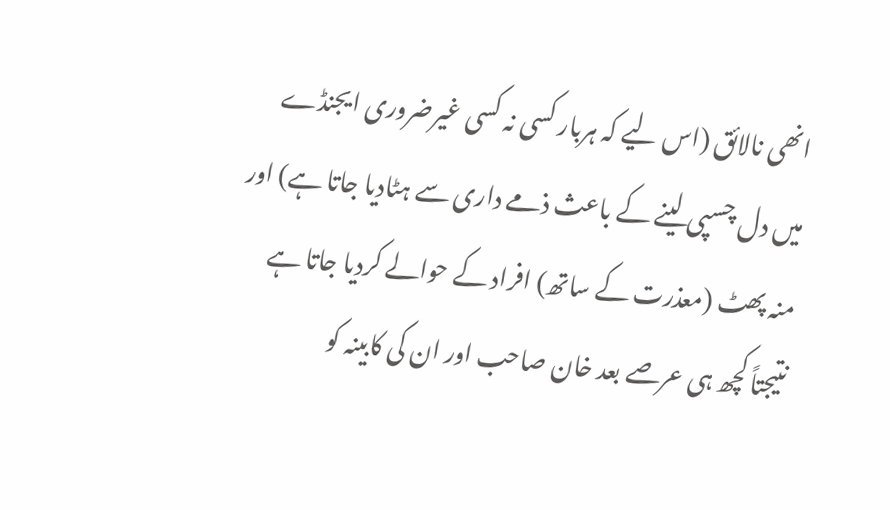انھی نالائق (اس لیے کہ ہربار کسی نہ کسی غیرضروری ایجنڈے میں دل چسپی لینے کے باعث ذمے داری سے ہٹادیا جاتا ہے) اور منہ پھٹ (معذرت کے ساتھ) افراد کے حوالے کردیا جاتا ہے نتیجتاً کچھ ہی عرصے بعد خان صاحب اور ان کی کابینہ کو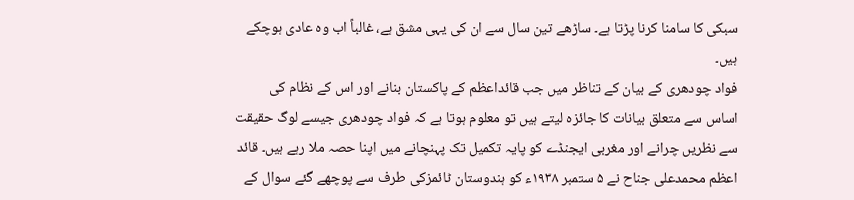سبکی کا سامنا کرنا پڑتا ہے۔ ساڑھے تین سال سے ان کی یہی مشق ہے، غالباً اب وہ عادی ہوچکے ہیں۔
فواد چودھری کے بیان کے تناظر میں جب قائداعظم کے پاکستان بنانے اور اس کے نظام کی اساس سے متعلق بیانات کا جائزہ لیتے ہیں تو معلوم ہوتا ہے کہ فواد چودھری جیسے لوگ حقیقت سے نظریں چرانے اور مغربی ایجنڈے کو پایہ تکمیل تک پہنچانے میں اپنا حصہ ملا رہے ہیں۔ قائد اعظم محمدعلی جناح نے ۵ ستمبر ۱۹۳۸ء کو ہندوستان ٹائمزکی طرف سے پوچھے گئے سوال کے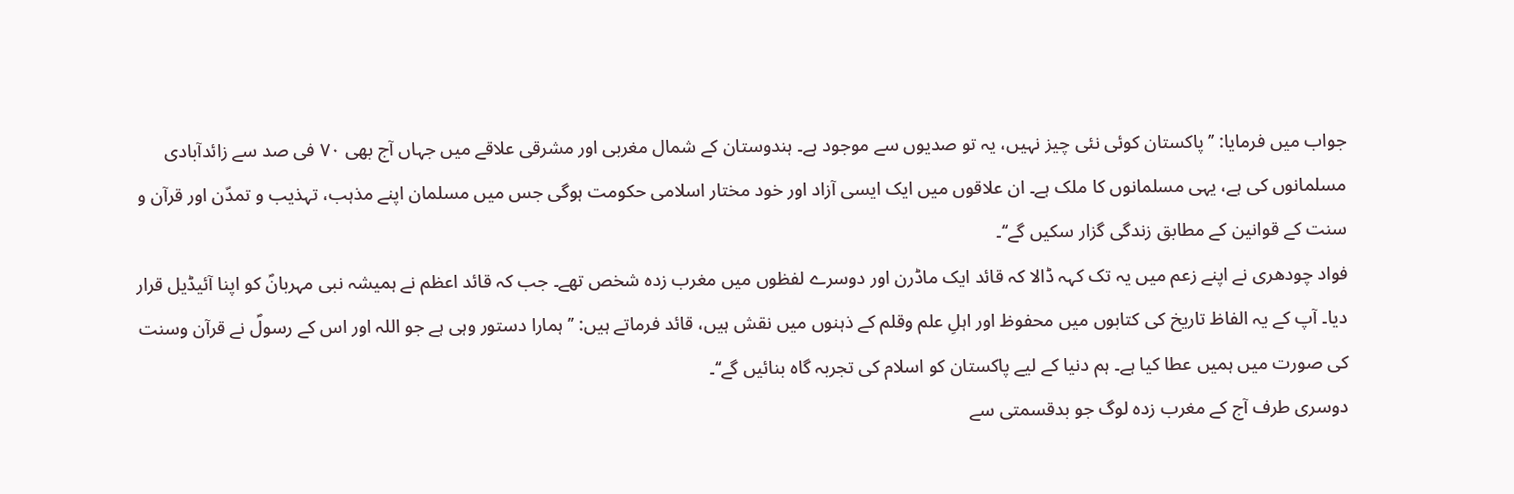جواب میں فرمایا: ’’پاکستان کوئی نئی چیز نہیں، یہ تو صدیوں سے موجود ہے۔ ہندوستان کے شمال مغربی اور مشرقی علاقے میں جہاں آج بھی ۷۰ فی صد سے زائدآبادی مسلمانوں کی ہے، یہی مسلمانوں کا ملک ہے۔ ان علاقوں میں ایک ایسی آزاد اور خود مختار اسلامی حکومت ہوگی جس میں مسلمان اپنے مذہب، تہذیب و تمدّن اور قرآن و سنت کے قوانین کے مطابق زندگی گزار سکیں گے‘‘۔
فواد چودھری نے اپنے زعم میں یہ تک کہہ ڈالا کہ قائد ایک ماڈرن اور دوسرے لفظوں میں مغرب زدہ شخص تھے۔ جب کہ قائد اعظم نے ہمیشہ نبی مہربانؐ کو اپنا آئیڈیل قرار دیا۔ آپ کے یہ الفاظ تاریخ کی کتابوں میں محفوظ اور اہلِ علم وقلم کے ذہنوں میں نقش ہیں، قائد فرماتے ہیں: ’’ہمارا دستور وہی ہے جو اللہ اور اس کے رسولؐ نے قرآن وسنت کی صورت میں ہمیں عطا کیا ہے۔ ہم دنیا کے لیے پاکستان کو اسلام کی تجربہ گاہ بنائیں گے‘‘۔
دوسری طرف آج کے مغرب زدہ لوگ جو بدقسمتی سے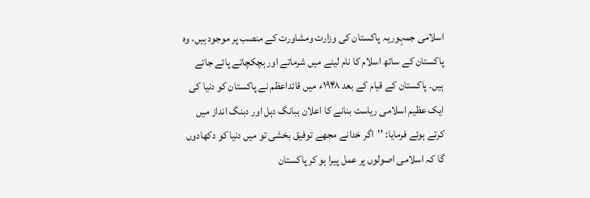اسلامی جمہوریہ پاکستان کی وزارت ومشاورت کے منصب پر موجود ہیں، وہ پاکستان کے ساتھ اسلام کا نام لینے میں شرماتے اور ہچکچاتے پائے جاتے ہیں۔ پاکستان کے قیام کے بعد ۱۹۴۸ء میں قائداعظم نے پاکستان کو دنیا کی ایک عظیم اسلامی ریاست بنانے کا اعلان ببانگ دہل اور دبنگ انداز میں کرتے ہوئے فرمایا: ’’اگر خدانے مجھے توفیق بخشی تو میں دنیا کو دکھادوں گا کہ اسلامی اصولوں پر عمل پیرا ہو کر پاکستان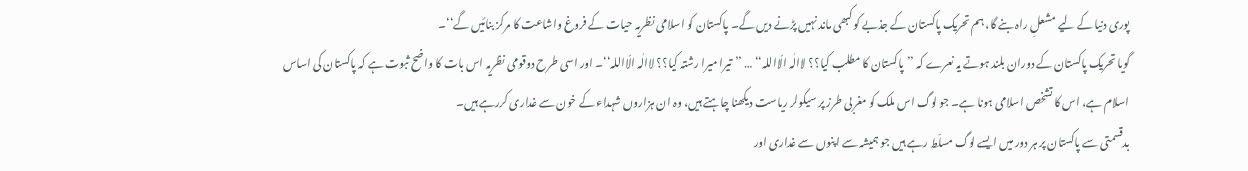پوری دنیا کے لیے مشعلِ راہ بنے گا، ہم تحریک پاکستان کے جذبے کو کبھی ماند نہیں پڑنے دیں گے۔ پاکستان کو اسلامی نظریہ حیات کے فروغ واشاعت کا مرکز بنائیں گے‘‘۔
گویا تحریک پاکستان کے دوران بلند ہوتے یہ نعرے کہ ’’پاکستان کا مطلب کیا؟؟ لاالٰہ الّااللہ‘‘ … ’’تیرا میرا رشتہ کیا؟؟ لاالٰہ الّااللہ‘‘۔ اور اسی طرح دوقومی نظریہ اس بات کا واضح ثبوت ہے کہ پاکستان کی اساس اسلام ہے، اس کا تشخص اسلامی ہونا ہے۔ جو لوگ اس ملک کو مغربی طرز پر سیکولر ریاست دیکھنا چاہتے ہیں، وہ ان ہزاروں شہداء کے خون سے غداری کررہے ہیں۔
بدقسمتی سے پاکستان پر ہر دور میں ایسے لوگ مسلّط رہے ہیں جو ہمیشہ سے اپنوں سے غداری اور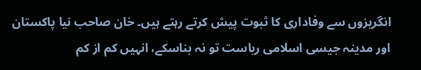انگریزوں سے وفاداری کا ثبوت پیش کرتے رہتے ہیں۔ خان صاحب نیا پاکستان اور مدینہ جیسی اسلامی ریاست تو نہ بناسکے، انہیں کم از کم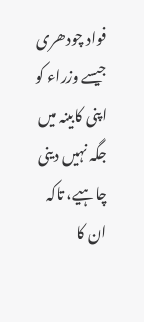فواد چودھری جیسے وزراء کو اپنی کابینہ میں جگہ نہیں دینی چاہیے، تاکہ ان کا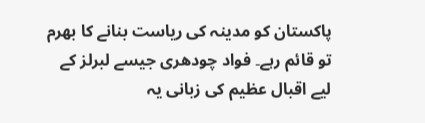پاکستان کو مدینہ کی ریاست بنانے کا بھرم تو قائم رہے۔ فواد چودھری جیسے لبرلز کے لیے اقبال عظیم کی زبانی یہ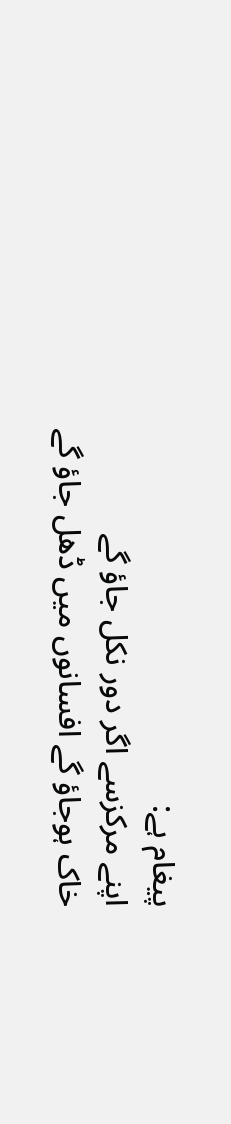پیغام ہے:
اپنے مرکزسے اگر دور نکل جاؤ گے
خاک ہوجاؤ گے افسانوں میں ڈھل جاؤ گے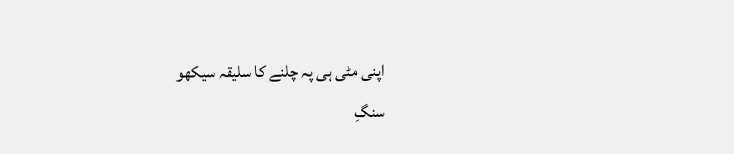اپنی مٹی ہی پہ چلنے کا سلیقہ سیکھو
سنگِ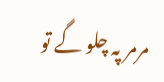مرمر پہ چلو گے تو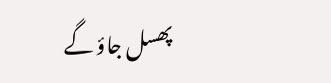پھسل جاؤ گے